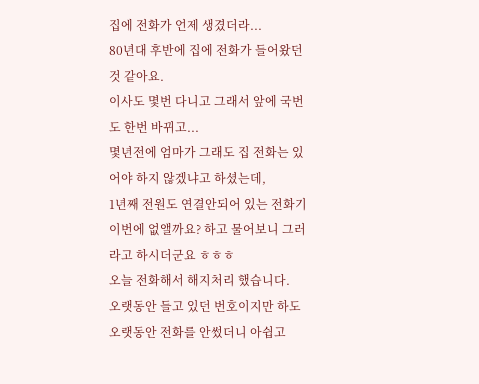집에 전화가 언제 생겼더라...
80년대 후반에 집에 전화가 들어왔던것 같아요.
이사도 몇번 다니고 그래서 앞에 국번도 한번 바뀌고...
몇년전에 엄마가 그래도 집 전화는 있어야 하지 않겠냐고 하셨는데,
1년째 전원도 연결안되어 있는 전화기 이번에 없앨까요? 하고 물어보니 그러라고 하시더군요 ㅎㅎㅎ
오늘 전화해서 해지처리 했습니다.
오랫동안 들고 있던 번호이지만 하도 오랫동안 전화를 안썼더니 아쉽고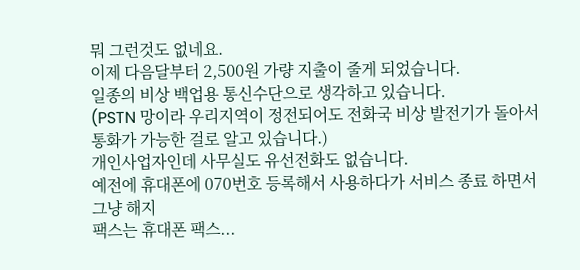뭐 그런것도 없네요.
이제 다음달부터 2,500원 가량 지출이 줄게 되었습니다.
일종의 비상 백업용 통신수단으로 생각하고 있습니다.
(PSTN 망이라 우리지역이 정전되어도 전화국 비상 발전기가 돌아서 통화가 가능한 걸로 알고 있습니다.)
개인사업자인데 사무실도 유선전화도 없습니다.
예전에 휴대폰에 070번호 등록해서 사용하다가 서비스 종료 하면서 그냥 해지
팩스는 휴대폰 팩스...